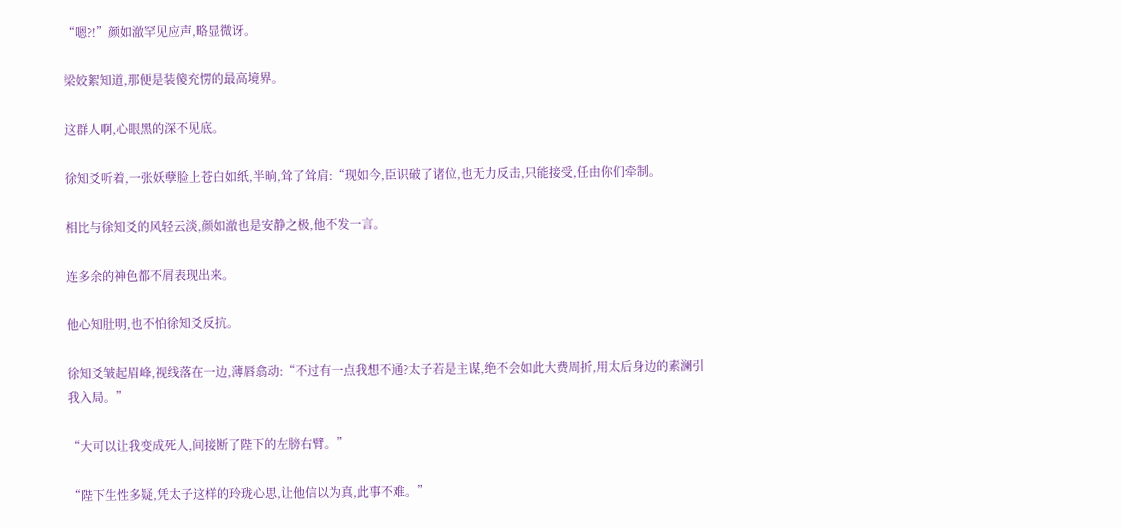“嗯?!”颜如澈罕见应声,略显微讶。

梁姣絮知道,那便是装傻充愣的最高境界。

这群人啊,心眼黑的深不见底。

徐知爻听着,一张妖孽脸上苍白如纸,半晌,耸了耸肩:“现如今,臣识破了诸位,也无力反击,只能接受,任由你们牵制。

相比与徐知爻的风轻云淡,颜如澈也是安静之极,他不发一言。

连多余的神色都不屑表现出来。

他心知肚明,也不怕徐知爻反抗。

徐知爻皱起眉峰,视线落在一边,薄唇翕动:“不过有一点我想不通?太子若是主谋,绝不会如此大费周折,用太后身边的素澜引我入局。”

“大可以让我变成死人,间接断了陛下的左膀右臂。”

“陛下生性多疑,凭太子这样的玲珑心思,让他信以为真,此事不难。”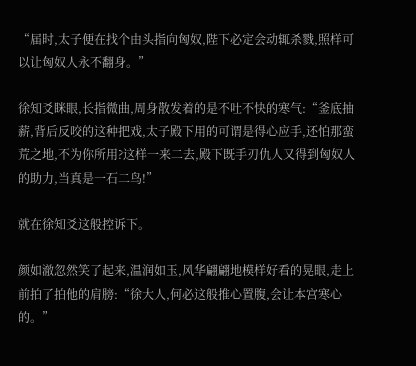“届时,太子便在找个由头指向匈奴,陛下必定会动辄杀戮,照样可以让匈奴人永不翻身。”

徐知爻眯眼,长指微曲,周身散发着的是不吐不快的寒气:“釜底抽薪,背后反咬的这种把戏,太子殿下用的可谓是得心应手,还怕那蛮荒之地,不为你所用?这样一来二去,殿下既手刃仇人又得到匈奴人的助力,当真是一石二鸟!”

就在徐知爻这般控诉下。

颜如澈忽然笑了起来,温润如玉,风华翩翩地模样好看的晃眼,走上前拍了拍他的肩膀:“徐大人,何必这般推心置腹,会让本宫寒心的。”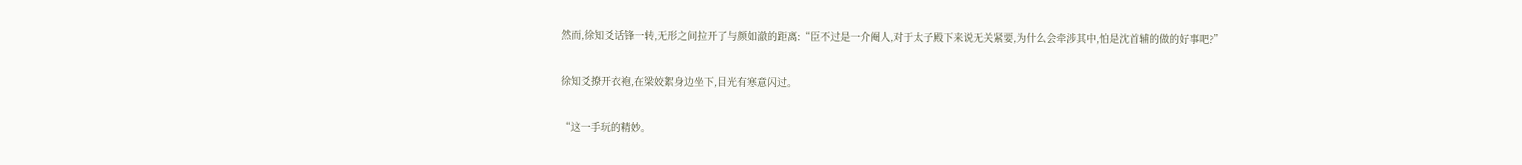然而,徐知爻话锋一转,无形之间拉开了与颜如澈的距离:“臣不过是一介阉人,对于太子殿下来说无关紧要,为什么会牵涉其中,怕是沈首辅的做的好事吧?”

徐知爻撩开衣袍,在梁姣絮身边坐下,目光有寒意闪过。

“这一手玩的精妙。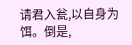请君入瓮,以自身为饵。倒是,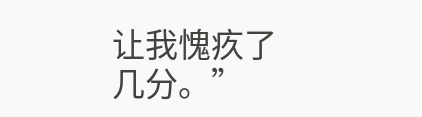让我愧疚了几分。”